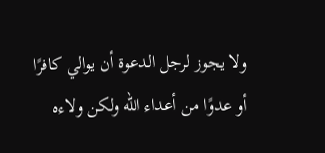ولا يجوز لرجل الدعوة أن يوالي كافرًا أو عدوًا من أعداء الله ولكن ولاءه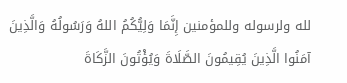لله ولرسوله وللمؤمنين إِنَّمَا وَلِيُّكُمُ اللهُ وَرَسُولُهُ وَالَّذِينَ آمَنُوا الَّذِينَ يُقِيمُونَ الصَّلَاةَ وَيُؤْتُونَ الزَّكَاةَ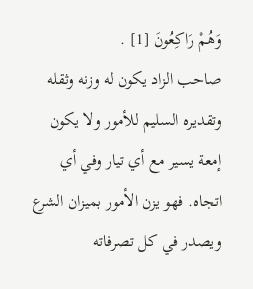وَهُمْ رَاكِعُونَ [1] .
صاحب الزاد يكون له وزنه وثقله وتقديره السليم للأمور ولا يكون إمعة يسير مع أي تيار وفي أي اتجاه. فهو يزن الأمور بميزان الشرع ويصدر في كل تصرفاته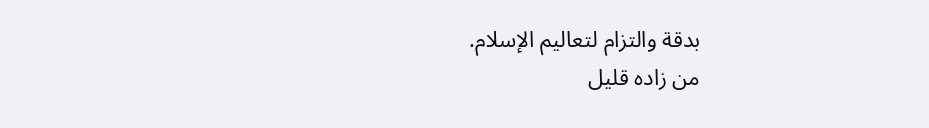بدقة والتزام لتعاليم الإسلام.
من زاده قليل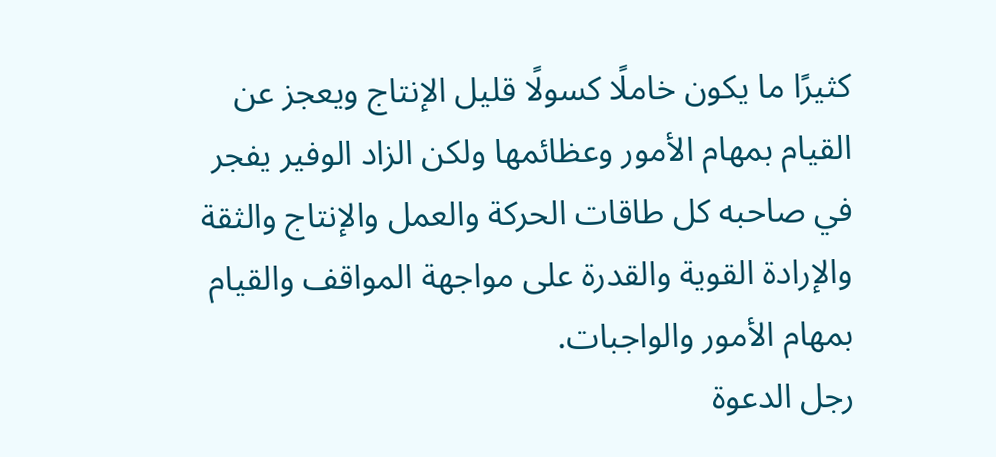كثيرًا ما يكون خاملًا كسولًا قليل الإنتاج ويعجز عن القيام بمهام الأمور وعظائمها ولكن الزاد الوفير يفجر في صاحبه كل طاقات الحركة والعمل والإنتاج والثقة والإرادة القوية والقدرة على مواجهة المواقف والقيام بمهام الأمور والواجبات.
رجل الدعوة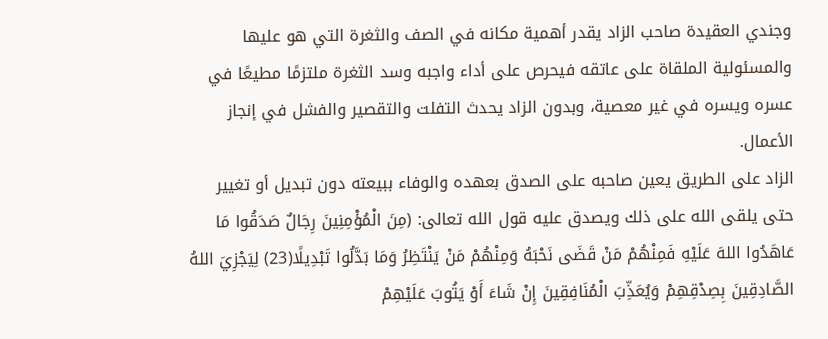وجندي العقيدة صاحب الزاد يقدر أهمية مكانه في الصف والثغرة التي هو عليها والمسئولية الملقاة على عاتقه فيحرص على أداء واجبه وسد الثغرة ملتزمًا مطيعًا في عسره ويسره في غير معصية، وبدون الزاد يحدث التفلت والتقصير والفشل في إنجاز الأعمال.
الزاد على الطريق يعين صاحبه على الصدق بعهده والوفاء ببيعته دون تبديل أو تغيير حتى يلقى الله على ذلك ويصدق عليه قول الله تعالى: (مِنَ الْمُؤْمِنِينَ رِجَالٌ صَدَقُوا مَا عَاهَدُوا اللهَ عَلَيْهِ فَمِنْهُمْ مَنْ قَضَى نَحْبَهُ وَمِنْهُمْ مَنْ يَنْتَظِرُ وَمَا بَدَّلُوا تَبْدِيلًا(23) لِيَجْزِيَ اللهُ الصَّادِقِينَ بِصِدْقِهِمْ وَيُعَذِّبَ الْمُنَافِقِينَ إِنْ شَاءَ أَوْ يَتُوبَ عَلَيْهِمْ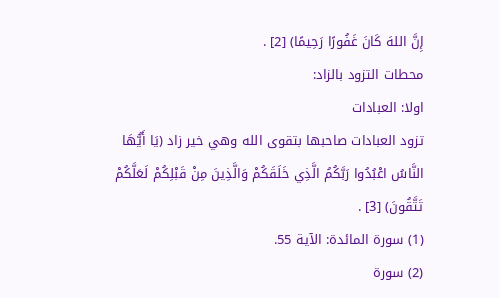إِنَّ اللهَ كَانَ غَفُورًا رَحِيمًا) [2] .
محطات التزود بالزاد:
اولا: العبادات
تزود العبادات صاحبها بتقوى الله وهي خير زاد (يَا أَيُّهَا النَّاسُ اعْبُدُوا رَبَّكُمُ الَّذِي خَلَقَكُمْ وَالَّذِينَ مِنْ قَبْلِكُمْ لَعَلَّكُمْ تَتَّقُونَ) [3] .
(1) سورة المائدة: الآية 55.
(2) سورة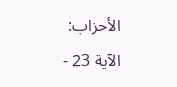الأحزاب: الآية 23 -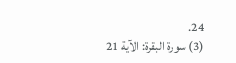24.
(3) سورة البقرة: الآية 21